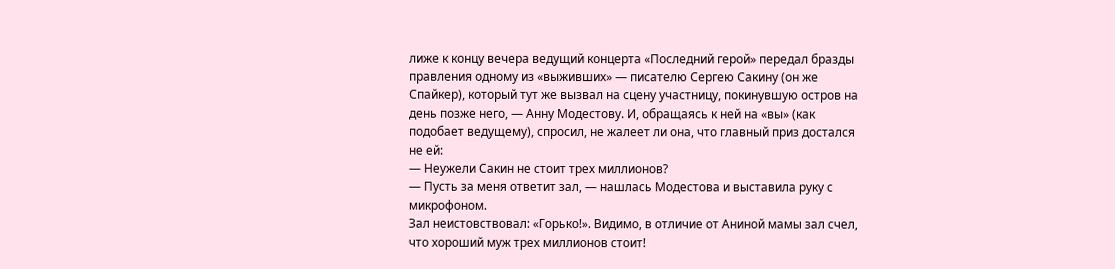лиже к концу вечера ведущий концерта «Последний герой» передал бразды правления одному из «выживших» — писателю Сергею Сакину (он же Спайкер), который тут же вызвал на сцену участницу, покинувшую остров на день позже него, — Анну Модестову. И, обращаясь к ней на «вы» (как подобает ведущему), спросил, не жалеет ли она, что главный приз достался не ей:
— Неужели Сакин не стоит трех миллионов?
— Пусть за меня ответит зал, — нашлась Модестова и выставила руку с микрофоном.
Зал неистовствовал: «Горько!». Видимо, в отличие от Аниной мамы зал счел, что хороший муж трех миллионов стоит!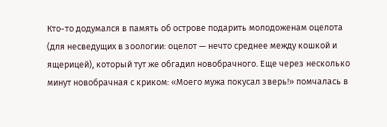Кто-то додумался в память об острове подарить молодоженам оцелота (для несведущих в зоологии: оцелот — нечто среднее между кошкой и ящерицей), который тут же обгадил новобрачного. Еще через несколько минут новобрачная с криком: «Моего мужа покусал зверь!» помчалась в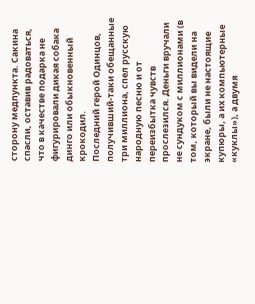сторону медпункта. Сакина спасли, оставив радоваться, что в качестве подарка не фигурировали дикая собака динго или обыкновенный крокодил.
Последний герой Одинцов, получивший-таки обещанные три миллиона, спел русскую народную песню и от переизбытка чувств прослезился. Деньги вручали не сундуком с миллионами (в том, который вы видели на экране, были не настоящие купюры, а их компьютерные «куклы»), а двумя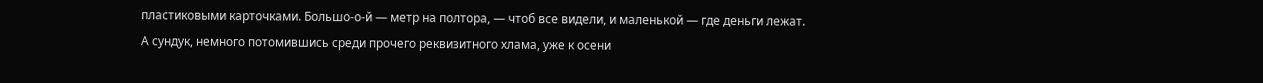пластиковыми карточками. Большо-о-й — метр на полтора, — чтоб все видели, и маленькой — где деньги лежат.
А сундук, немного потомившись среди прочего реквизитного хлама, уже к осени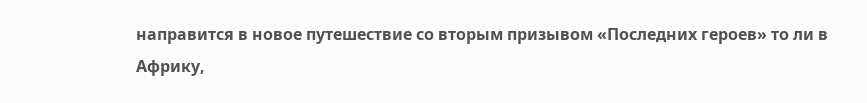направится в новое путешествие со вторым призывом «Последних героев» то ли в Африку,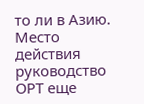то ли в Азию. Место действия руководство ОРТ еще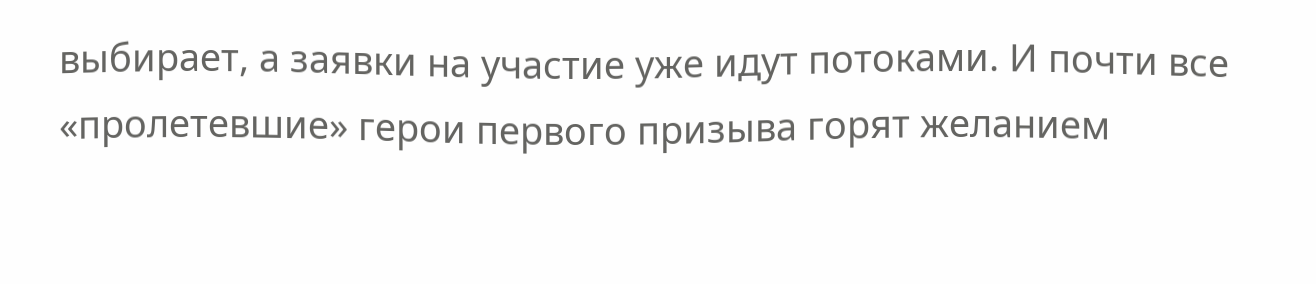выбирает, а заявки на участие уже идут потоками. И почти все «пролетевшие» герои первого призыва горят желанием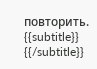повторить.
{{subtitle}}
{{/subtitle}}